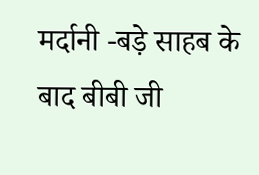मर्दानी -बड़े साहब के बाद बीबी जी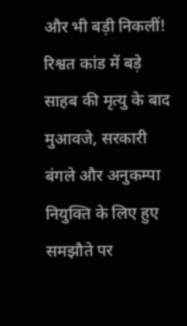और भी बड़ी निकलीं!
रिश्वत कांड में बड़े साहब की मृत्यु के बाद मुआवजे, सरकारी बंगले और अनुकम्पा नियुक्ति के लिए हुए समझौते पर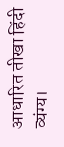आधारित तीखा हिंदी व्यंग्य।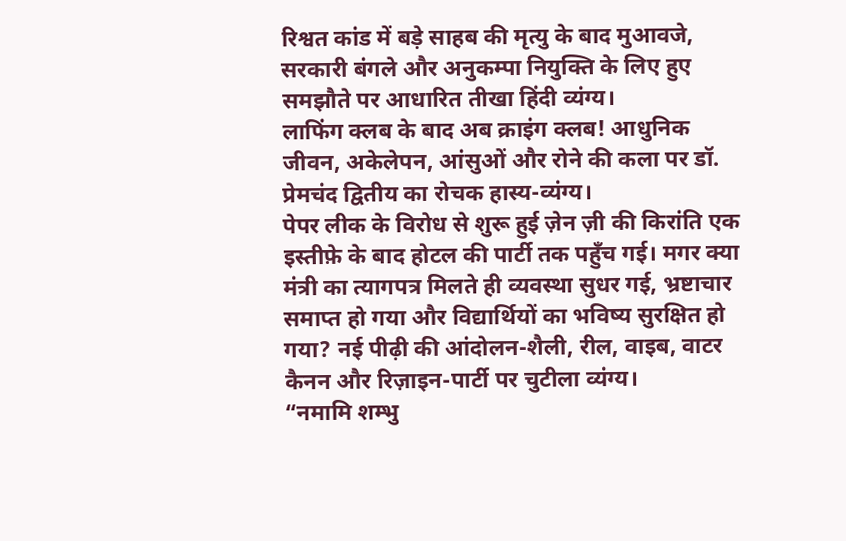रिश्वत कांड में बड़े साहब की मृत्यु के बाद मुआवजे, सरकारी बंगले और अनुकम्पा नियुक्ति के लिए हुए समझौते पर आधारित तीखा हिंदी व्यंग्य।
लाफिंग क्लब के बाद अब क्राइंग क्लब! आधुनिक जीवन, अकेलेपन, आंसुओं और रोने की कला पर डॉ. प्रेमचंद द्वितीय का रोचक हास्य-व्यंग्य।
पेपर लीक के विरोध से शुरू हुई ज़ेन ज़ी की किरांति एक इस्तीफ़े के बाद होटल की पार्टी तक पहुँच गई। मगर क्या मंत्री का त्यागपत्र मिलते ही व्यवस्था सुधर गई, भ्रष्टाचार समाप्त हो गया और विद्यार्थियों का भविष्य सुरक्षित हो गया? नई पीढ़ी की आंदोलन-शैली, रील, वाइब, वाटर कैनन और रिज़ाइन-पार्टी पर चुटीला व्यंग्य।
“नमामि शम्भु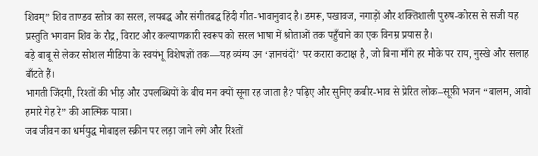शिवम्” शिव ताण्डव स्तोत्र का सरल, लयबद्ध और संगीतबद्ध हिंदी गीत-भावानुवाद है। डमरू, पखावज, नगाड़ों और शक्तिशाली पुरुष-कोरस से सजी यह प्रस्तुति भगवान शिव के रौद्र, विराट और कल्याणकारी स्वरूप को सरल भाषा में श्रोताओं तक पहुँचाने का एक विनम्र प्रयास है।
बड़े बाबू से लेकर सोशल मीडिया के स्वयंभू विशेषज्ञों तक—यह व्यंग्य उन ‘ज्ञानचंदों’ पर करारा कटाक्ष है, जो बिना माँगे हर मौके पर राय, नुस्खे और सलाह बाँटते हैं।
भागती जिंदगी, रिश्तों की भीड़ और उपलब्धियों के बीच मन क्यों सूना रह जाता है? पढ़िए और सुनिए कबीर-भाव से प्रेरित लोक–सूफ़ी भजन “बालम, आवो हमारे गेह रे” की आत्मिक यात्रा।
जब जीवन का धर्मयुद्ध मोबाइल स्क्रीन पर लड़ा जाने लगे और रिश्तों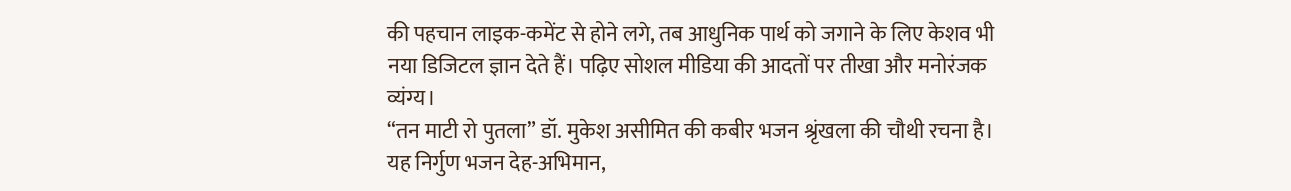की पहचान लाइक-कमेंट से होने लगे, तब आधुनिक पार्थ को जगाने के लिए केशव भी नया डिजिटल ज्ञान देते हैं। पढ़िए सोशल मीडिया की आदतों पर तीखा और मनोरंजक व्यंग्य।
“तन माटी रो पुतला” डॉ. मुकेश असीमित की कबीर भजन श्रृंखला की चौथी रचना है। यह निर्गुण भजन देह-अभिमान,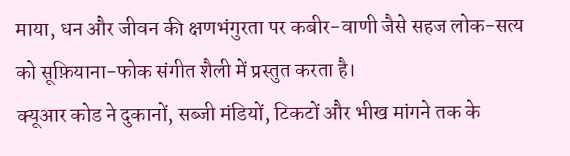माया, धन और जीवन की क्षणभंगुरता पर कबीर-वाणी जैसे सहज लोक-सत्य को सूफ़ियाना-फोक संगीत शैली में प्रस्तुत करता है।
क्यूआर कोड ने दुकानों, सब्जी मंडियों, टिकटों और भीख मांगने तक के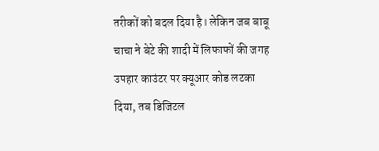तरीकों को बदल दिया है। लेकिन जब बाबू चाचा ने बेटे की शादी में लिफाफों की जगह उपहार काउंटर पर क्यूआर कोड लटका दिया, तब डिजिटल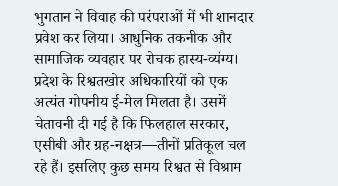भुगतान ने विवाह की परंपराओं में भी शानदार प्रवेश कर लिया। आधुनिक तकनीक और सामाजिक व्यवहार पर रोचक हास्य-व्यंग्य।
प्रदेश के रिश्वतखोर अधिकारियों को एक अत्यंत गोपनीय ई-मेल मिलता है। उसमें चेतावनी दी गई है कि फिलहाल सरकार, एसीबी और ग्रह-नक्षत्र—तीनों प्रतिकूल चल रहे हैं। इसलिए कुछ समय रिश्वत से विश्राम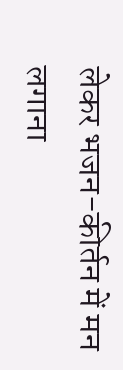लेकर भजन-कीर्तन में मन लगाना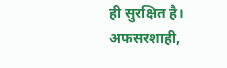ही सुरक्षित है। अफसरशाही,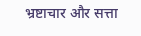भ्रष्टाचार और सत्ता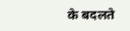के बदलते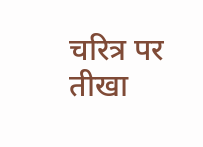चरित्र पर तीखा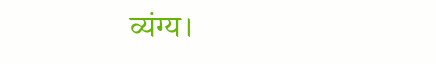व्यंग्य।